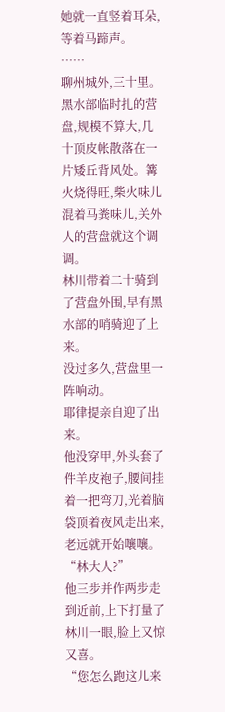她就一直竖着耳朵,等着马蹄声。
……
聊州城外,三十里。
黑水部临时扎的营盘,规模不算大,几十顶皮帐散落在一片矮丘背风处。篝火烧得旺,柴火味儿混着马粪味儿,关外人的营盘就这个调调。
林川带着二十骑到了营盘外围,早有黑水部的哨骑迎了上来。
没过多久,营盘里一阵响动。
耶律提亲自迎了出来。
他没穿甲,外头套了件羊皮袍子,腰间挂着一把弯刀,光着脑袋顶着夜风走出来,老远就开始嚷嚷。
“林大人?”
他三步并作两步走到近前,上下打量了林川一眼,脸上又惊又喜。
“您怎么跑这儿来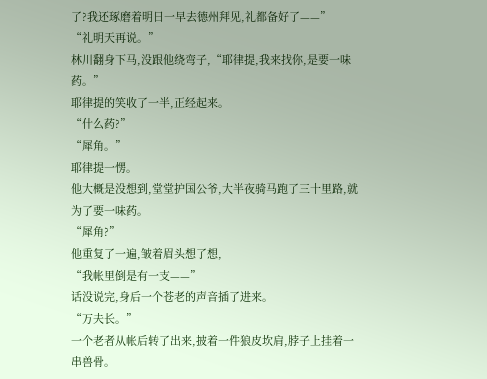了?我还琢磨着明日一早去德州拜见,礼都备好了——”
“礼明天再说。”
林川翻身下马,没跟他绕弯子,“耶律提,我来找你,是要一味药。”
耶律提的笑收了一半,正经起来。
“什么药?”
“犀角。”
耶律提一愣。
他大概是没想到,堂堂护国公爷,大半夜骑马跑了三十里路,就为了要一味药。
“犀角?”
他重复了一遍,皱着眉头想了想,
“我帐里倒是有一支——”
话没说完,身后一个苍老的声音插了进来。
“万夫长。”
一个老者从帐后转了出来,披着一件狼皮坎肩,脖子上挂着一串兽骨。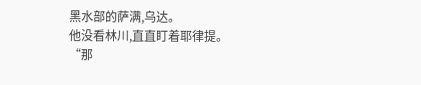黑水部的萨满,乌达。
他没看林川,直直盯着耶律提。
“那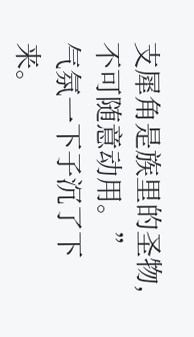支犀角是族里的圣物,不可随意动用。”
气氛一下子沉了下来。